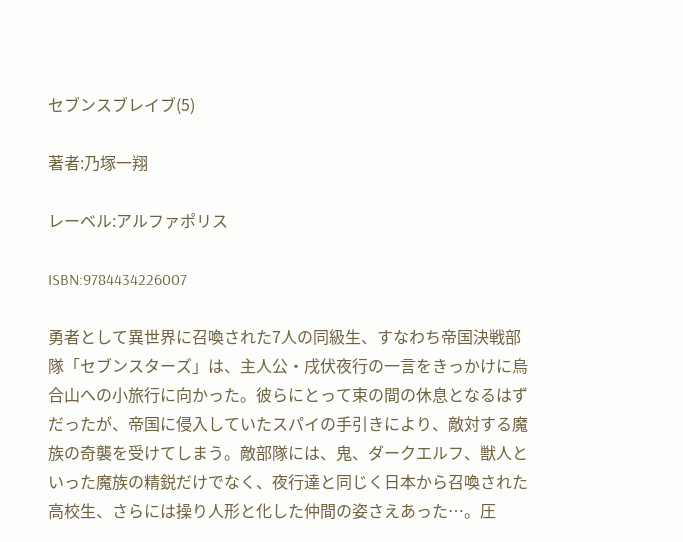セブンスブレイブ(5)

著者:乃塚一翔

レーベル:アルファポリス

ISBN:9784434226007

勇者として異世界に召喚された7人の同級生、すなわち帝国決戦部隊「セブンスターズ」は、主人公・戌伏夜行の一言をきっかけに烏合山への小旅行に向かった。彼らにとって束の間の休息となるはずだったが、帝国に侵入していたスパイの手引きにより、敵対する魔族の奇襲を受けてしまう。敵部隊には、鬼、ダークエルフ、獣人といった魔族の精鋭だけでなく、夜行達と同じく日本から召喚された高校生、さらには操り人形と化した仲間の姿さえあった…。圧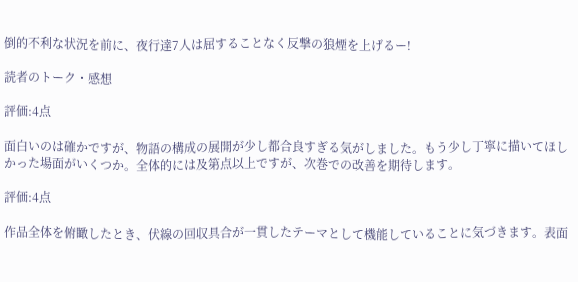倒的不利な状況を前に、夜行達7人は屈することなく反撃の狼煙を上げるー!

読者のトーク・感想

評価:4点

面白いのは確かですが、物語の構成の展開が少し都合良すぎる気がしました。もう少し丁寧に描いてほしかった場面がいくつか。全体的には及第点以上ですが、次巻での改善を期待します。

評価:4点

作品全体を俯瞰したとき、伏線の回収具合が一貫したテーマとして機能していることに気づきます。表面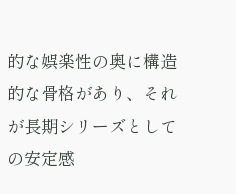的な娯楽性の奥に構造的な骨格があり、それが長期シリーズとしての安定感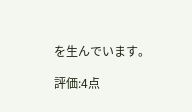を生んでいます。

評価:4点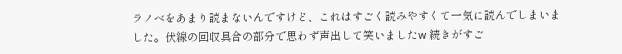ラノベをあまり読まないんですけど、これはすごく読みやすくて一気に読んでしまいました。伏線の回収具合の部分で思わず声出して笑いましたw 続きがすご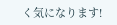く気になります!